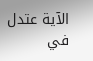الآية عتدل في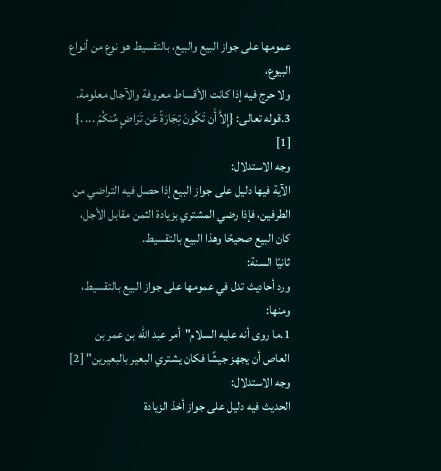عمومها على جواز البيع والبيع، بالتقسيط هو نوع من أنواع البيوع،
ولا حرج فيه إذا كانت الأقساط معروفة والآجال معلومة.
3.قوله تعالى: {إِلاَّ أَن تَكُونَ تِجَارَةً عَن تَرَاضٍ مِّنكُمْ ... .} [1]
وجه الاستدلال:
الآية فيها دليل على جواز البيع إذا حصل فيه التراضي من الطرفين، فإذا رضي المشتري بزيادة الثمن مقابل الأجل، كان البيع صحيحًا وهذا البيع بالتقسيط.
ثانيًا السنة:
ورد أحاديث تدل في عمومها على جواز البيع بالتقسيط، ومنها:
1.ما روى أنه عليه السلام"أمر عبد الله بن عمر بن العاص أن يجهز جيشًا فكان يشتري البعير بالبعيرين" [2]
وجه الاستدلال:
الحديث فيه دليل على جواز أخذ الزيادة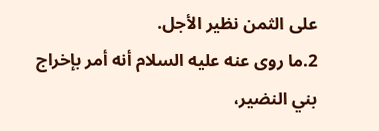على الثمن نظير الأجل.
2.ما روى عنه عليه السلام أنه أمر بإخراج بني النضير،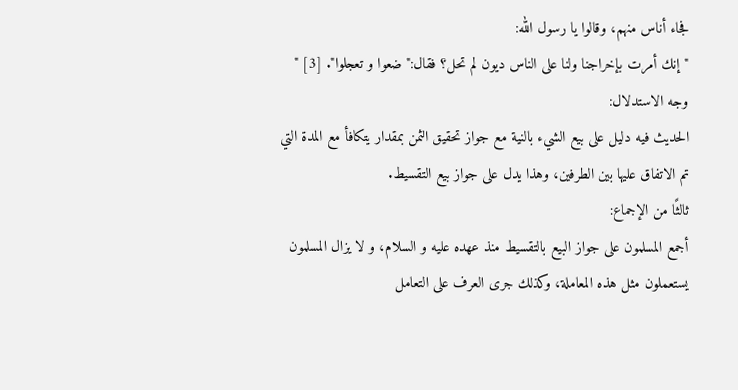فجاء أناس منهم، وقالوا يا رسول الله:
"إنك أمرت بإخراجنا ولنا على الناس ديون لم تحل؟ فقال:"ضعوا و تعجلوا". [3] "
وجه الاستدلال:
الحديث فيه دليل على بيع الشيء بالنية مع جواز تحقيق الثمن بمقدار يتكافأ مع المدة التي تم الاتفاق عليها بين الطرفين، وهذا يدل على جواز بيع التقسيط.
ثالثًا من الإجماع:
أجمع المسلمون على جواز البيع بالتقسيط منذ عهده عليه و السلام، و لا يزال المسلمون يستعملون مثل هذه المعاملة، وكذلك جرى العرف على التعامل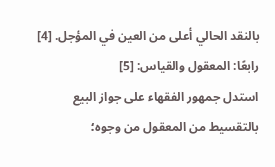بالنقد الحالي أعلى من العين في المؤجل. [4]
رابعًا: المعقول والقياس: [5]
استدل جمهور الفقهاء على جواز البيع بالتقسيط من المعقول من وجوه؛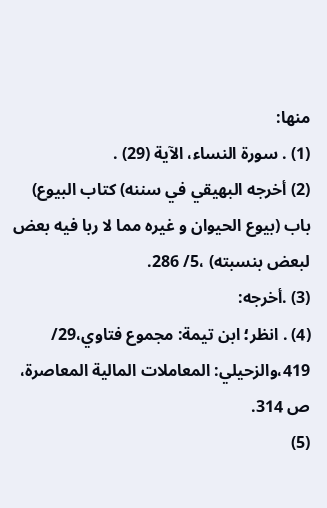منها:
(1) . سورة النساء، الآية (29) .
(2) أخرجه البهيقي في سننه) كتاب البيوع) باب (بيوع الحيوان و غيره مما لا ربا فيه بعض لبعض بنسبته) ،5/ 286.
(3) .أخرجه:
(4) . انظر؛ ابن تيمة: مجموع فتاوي،29/ 419،والزحيلي: المعاملات المالية المعاصرة، ص 314.
(5)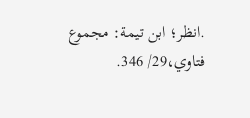.انظر؛ ابن تيمة: مجموع فتاوي،29/ 346.